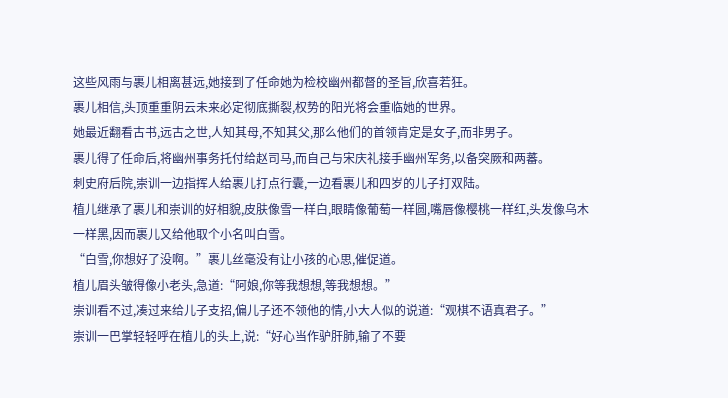这些风雨与裹儿相离甚远,她接到了任命她为检校幽州都督的圣旨,欣喜若狂。
裹儿相信,头顶重重阴云未来必定彻底撕裂,权势的阳光将会重临她的世界。
她最近翻看古书,远古之世,人知其母,不知其父,那么他们的首领肯定是女子,而非男子。
裹儿得了任命后,将幽州事务托付给赵司马,而自己与宋庆礼接手幽州军务,以备突厥和两蕃。
刺史府后院,崇训一边指挥人给裹儿打点行囊,一边看裹儿和四岁的儿子打双陆。
植儿继承了裹儿和崇训的好相貌,皮肤像雪一样白,眼睛像葡萄一样圆,嘴唇像樱桃一样红,头发像乌木一样黑,因而裹儿又给他取个小名叫白雪。
“白雪,你想好了没啊。”裹儿丝毫没有让小孩的心思,催促道。
植儿眉头皱得像小老头,急道:“阿娘,你等我想想,等我想想。”
崇训看不过,凑过来给儿子支招,偏儿子还不领他的情,小大人似的说道:“观棋不语真君子。”
崇训一巴掌轻轻呼在植儿的头上,说:“好心当作驴肝肺,输了不要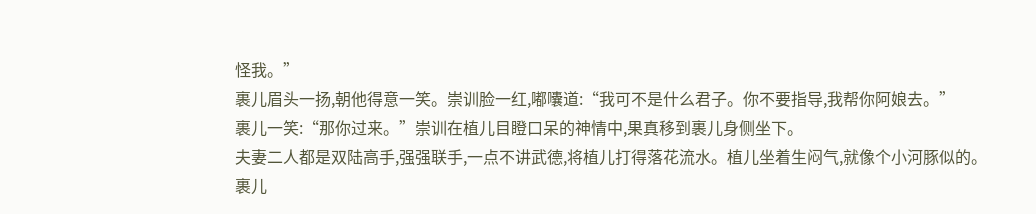怪我。”
裹儿眉头一扬,朝他得意一笑。崇训脸一红,嘟囔道:“我可不是什么君子。你不要指导,我帮你阿娘去。”
裹儿一笑:“那你过来。”崇训在植儿目瞪口呆的神情中,果真移到裹儿身侧坐下。
夫妻二人都是双陆高手,强强联手,一点不讲武德,将植儿打得落花流水。植儿坐着生闷气,就像个小河豚似的。
裹儿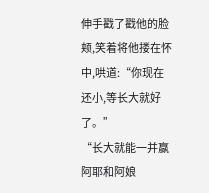伸手戳了戳他的脸颊,笑着将他搂在怀中,哄道:“你现在还小,等长大就好了。”
“长大就能一并赢阿耶和阿娘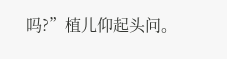吗?”植儿仰起头问。